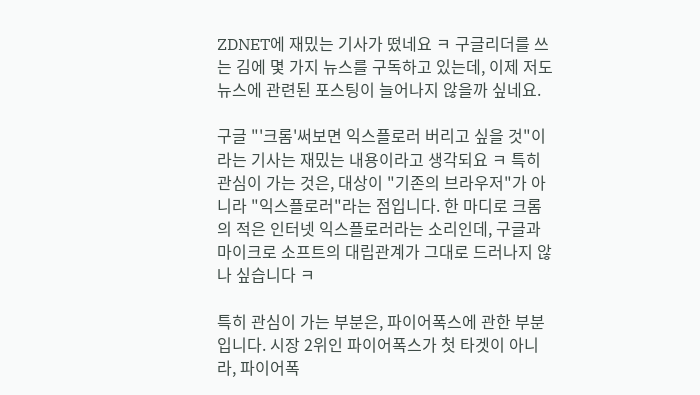ZDNET에 재밌는 기사가 떴네요 ㅋ 구글리더를 쓰는 김에 몇 가지 뉴스를 구독하고 있는데, 이제 저도 뉴스에 관련된 포스팅이 늘어나지 않을까 싶네요.

구글 "'크롬'써보면 익스플로러 버리고 싶을 것"이라는 기사는 재밌는 내용이라고 생각되요 ㅋ 특히 관심이 가는 것은, 대상이 "기존의 브라우저"가 아니라 "익스플로러"라는 점입니다. 한 마디로 크롬의 적은 인터넷 익스플로러라는 소리인데, 구글과 마이크로 소프트의 대립관계가 그대로 드러나지 않나 싶습니다 ㅋ

특히 관심이 가는 부분은, 파이어폭스에 관한 부분입니다. 시장 2위인 파이어폭스가 첫 타겟이 아니라, 파이어폭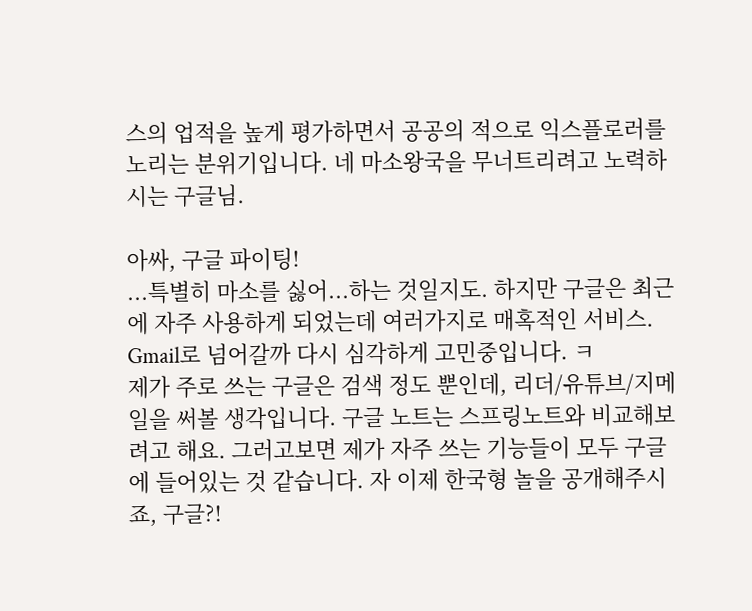스의 업적을 높게 평가하면서 공공의 적으로 익스플로러를 노리는 분위기입니다. 네 마소왕국을 무너트리려고 노력하시는 구글님.

아싸, 구글 파이팅!
...특별히 마소를 싫어...하는 것일지도. 하지만 구글은 최근에 자주 사용하게 되었는데 여러가지로 매혹적인 서비스. Gmail로 넘어갈까 다시 심각하게 고민중입니다. ㅋ
제가 주로 쓰는 구글은 검색 정도 뿐인데, 리더/유튜브/지메일을 써볼 생각입니다. 구글 노트는 스프링노트와 비교해보려고 해요. 그러고보면 제가 자주 쓰는 기능들이 모두 구글에 들어있는 것 같습니다. 자 이제 한국형 놀을 공개해주시죠, 구글?!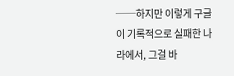──하지만 이렇게 구글이 기록적으로 실패한 나라에서, 그걸 바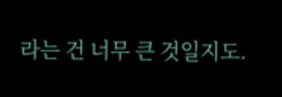라는 건 너무 큰 것일지도.